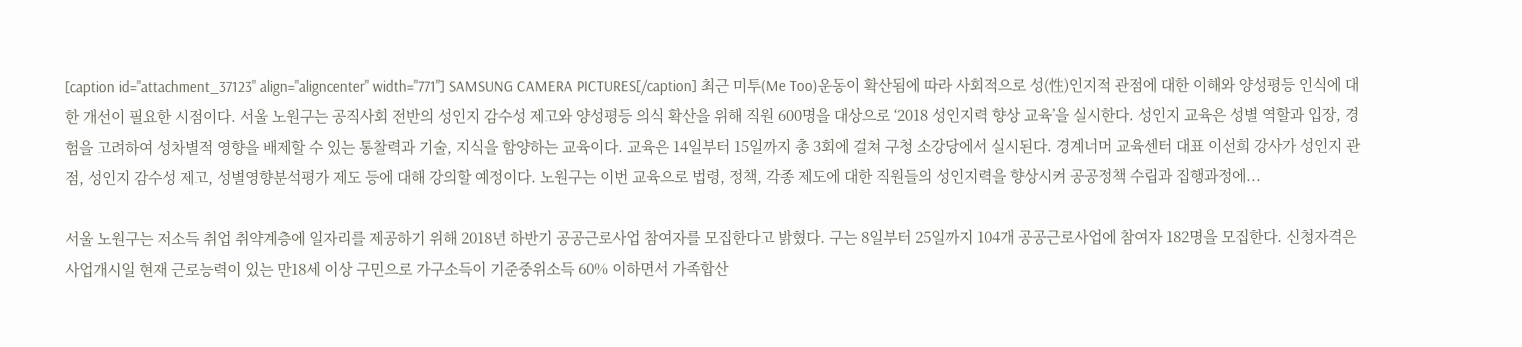[caption id="attachment_37123" align="aligncenter" width="771"] SAMSUNG CAMERA PICTURES[/caption] 최근 미투(Me Too)운동이 확산됨에 따라 사회적으로 성(性)인지적 관점에 대한 이해와 양성평등 인식에 대한 개선이 필요한 시점이다. 서울 노원구는 공직사회 전반의 성인지 감수성 제고와 양성평등 의식 확산을 위해 직원 600명을 대상으로 ‘2018 성인지력 향상 교육’을 실시한다. 성인지 교육은 성별 역할과 입장, 경험을 고려하여 성차별적 영향을 배제할 수 있는 통찰력과 기술, 지식을 함양하는 교육이다. 교육은 14일부터 15일까지 총 3회에 걸쳐 구청 소강당에서 실시된다. 경계너머 교육센터 대표 이선희 강사가 성인지 관점, 성인지 감수성 제고, 성별영향분석평가 제도 등에 대해 강의할 예정이다. 노원구는 이번 교육으로 법령, 정책, 각종 제도에 대한 직원들의 성인지력을 향상시켜 공공정책 수립과 집행과정에...

서울 노원구는 저소득 취업 취약계층에 일자리를 제공하기 위해 2018년 하반기 공공근로사업 참여자를 모집한다고 밝혔다. 구는 8일부터 25일까지 104개 공공근로사업에 참여자 182명을 모집한다. 신청자격은 사업개시일 현재 근로능력이 있는 만18세 이상 구민으로 가구소득이 기준중위소득 60% 이하면서 가족합산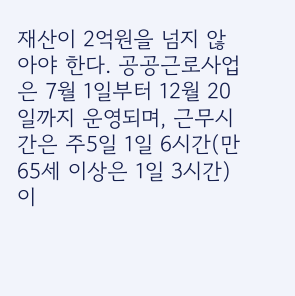재산이 2억원을 넘지 않아야 한다. 공공근로사업은 7월 1일부터 12월 20일까지 운영되며, 근무시간은 주5일 1일 6시간(만 65세 이상은 1일 3시간)이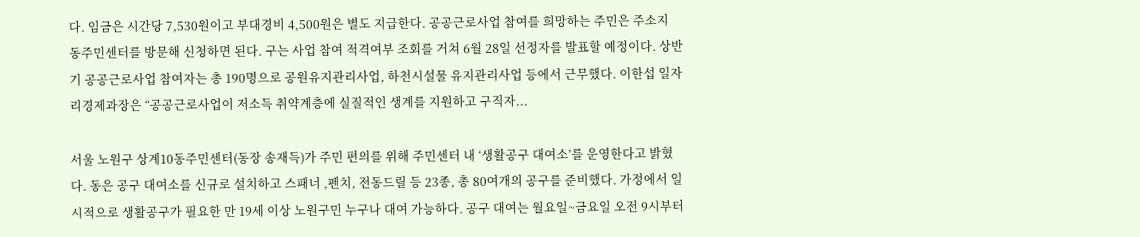다. 임금은 시간당 7,530원이고 부대경비 4,500원은 별도 지급한다. 공공근로사업 참여를 희망하는 주민은 주소지 동주민센터를 방문해 신청하면 된다. 구는 사업 참여 적격여부 조회를 거쳐 6월 28일 선정자를 발표할 예정이다. 상반기 공공근로사업 참여자는 총 190명으로 공원유지관리사업, 하천시설물 유지관리사업 등에서 근무했다. 이한섭 일자리경제과장은 “공공근로사업이 저소득 취약계층에 실질적인 생계를 지원하고 구직자...

서울 노원구 상계10동주민센터(동장 송재득)가 주민 편의를 위해 주민센터 내 ‘생활공구 대여소’를 운영한다고 밝혔다. 동은 공구 대여소를 신규로 설치하고 스패너 ,펜치, 전동드릴 등 23종, 총 80여개의 공구를 준비했다. 가정에서 일시적으로 생활공구가 필요한 만 19세 이상 노원구민 누구나 대여 가능하다. 공구 대여는 월요일~금요일 오전 9시부터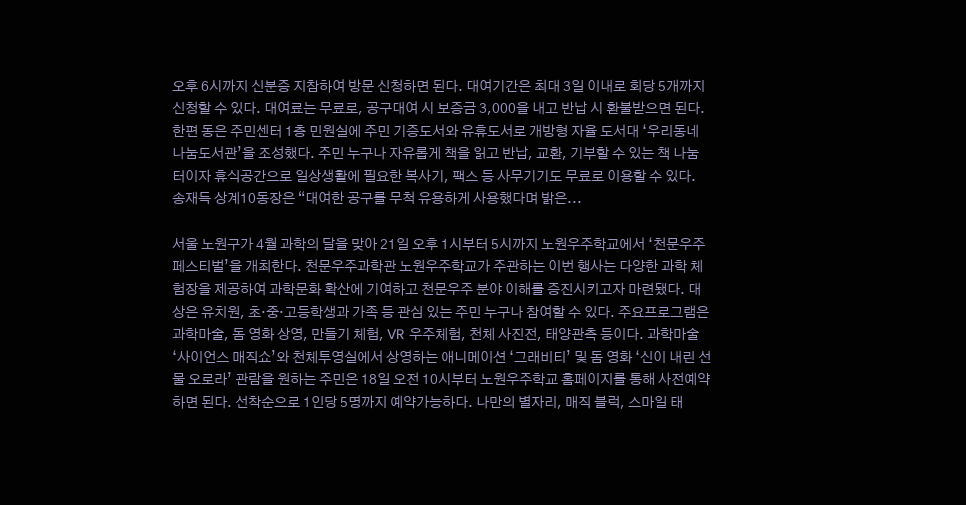오후 6시까지 신분증 지참하여 방문 신청하면 된다. 대여기간은 최대 3일 이내로 회당 5개까지 신청할 수 있다. 대여료는 무료로, 공구대여 시 보증금 3,000을 내고 반납 시 환불받으면 된다. 한편 동은 주민센터 1층 민원실에 주민 기증도서와 유휴도서로 개방형 자율 도서대 ‘우리동네 나눔도서관’을 조성했다. 주민 누구나 자유롭게 책을 읽고 반납, 교환, 기부할 수 있는 책 나눔터이자 휴식공간으로 일상생활에 필요한 복사기, 팩스 등 사무기기도 무료로 이용할 수 있다. 송재득 상계10동장은 “대여한 공구를 무척 유용하게 사용했다며 밝은...

서울 노원구가 4월 과학의 달을 맞아 21일 오후 1시부터 5시까지 노원우주학교에서 ‘천문우주 페스티벌’을 개최한다. 천문우주과학관 노원우주학교가 주관하는 이번 행사는 다양한 과학 체험장을 제공하여 과학문화 확산에 기여하고 천문우주 분야 이해를 증진시키고자 마련됐다. 대상은 유치원, 초·중·고등학생과 가족 등 관심 있는 주민 누구나 참여할 수 있다. 주요프로그램은 과학마술, 돔 영화 상영, 만들기 체험, VR 우주체험, 천체 사진전, 태양관측 등이다. 과학마술 ‘사이언스 매직쇼’와 천체투영실에서 상영하는 애니메이션 ‘그래비티’ 및 돔 영화 ‘신이 내린 선물 오로라’ 관람을 원하는 주민은 18일 오전 10시부터 노원우주학교 홈페이지를 통해 사전예약하면 된다. 선착순으로 1인당 5명까지 예약가능하다. 나만의 별자리, 매직 블럭, 스마일 태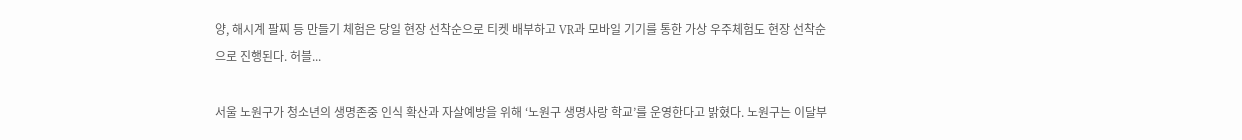양, 해시계 팔찌 등 만들기 체험은 당일 현장 선착순으로 티켓 배부하고 VR과 모바일 기기를 통한 가상 우주체험도 현장 선착순으로 진행된다. 허블...

서울 노원구가 청소년의 생명존중 인식 확산과 자살예방을 위해 ‘노원구 생명사랑 학교’를 운영한다고 밝혔다. 노원구는 이달부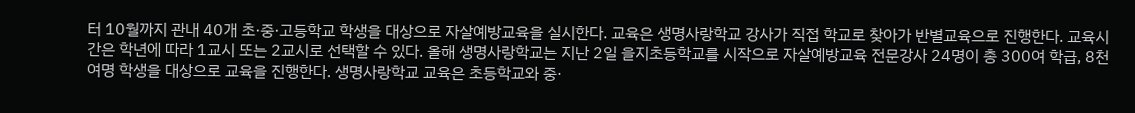터 10월까지 관내 40개 초·중·고등학교 학생을 대상으로 자살예방교육을 실시한다. 교육은 생명사랑학교 강사가 직접 학교로 찾아가 반별교육으로 진행한다. 교육시간은 학년에 따라 1교시 또는 2교시로 선택할 수 있다. 올해 생명사랑학교는 지난 2일 을지초등학교를 시작으로 자살예방교육 전문강사 24명이 총 300여 학급, 8천여명 학생을 대상으로 교육을 진행한다. 생명사랑학교 교육은 초등학교와 중·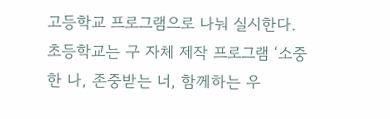고등학교 프로그램으로 나눠 실시한다. 초등학교는 구 자체 제작 프로그램 ‘소중한 나, 존중받는 너, 함께하는 우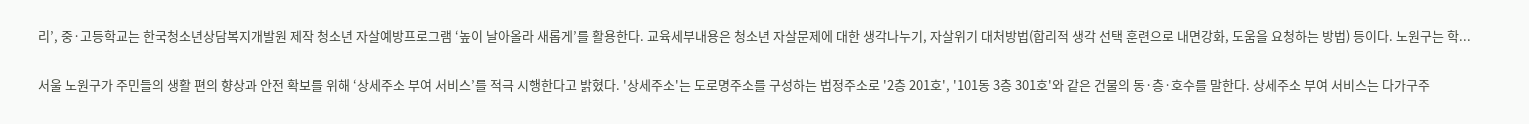리’, 중·고등학교는 한국청소년상담복지개발원 제작 청소년 자살예방프로그램 ‘높이 날아올라 새롭게’를 활용한다. 교육세부내용은 청소년 자살문제에 대한 생각나누기, 자살위기 대처방법(합리적 생각 선택 훈련으로 내면강화, 도움을 요청하는 방법) 등이다. 노원구는 학...

서울 노원구가 주민들의 생활 편의 향상과 안전 확보를 위해 ‘상세주소 부여 서비스’를 적극 시행한다고 밝혔다. '상세주소'는 도로명주소를 구성하는 법정주소로 '2층 201호', '101동 3층 301호'와 같은 건물의 동·층·호수를 말한다. 상세주소 부여 서비스는 다가구주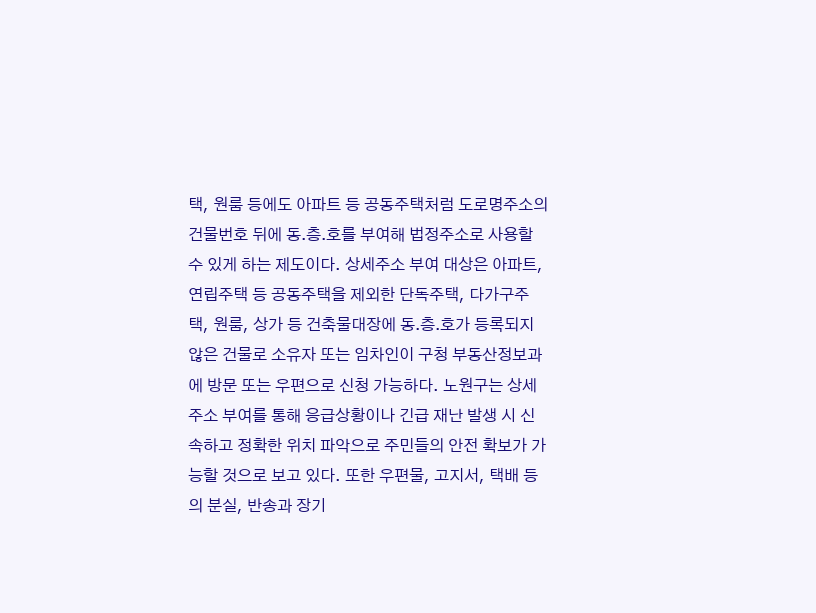택, 원룸 등에도 아파트 등 공동주택처럼 도로명주소의 건물번호 뒤에 동․층․호를 부여해 법정주소로 사용할 수 있게 하는 제도이다. 상세주소 부여 대상은 아파트, 연립주택 등 공동주택을 제외한 단독주택, 다가구주택, 원룸, 상가 등 건축물대장에 동․층․호가 등록되지 않은 건물로 소유자 또는 임차인이 구청 부동산정보과에 방문 또는 우편으로 신청 가능하다. 노원구는 상세주소 부여를 통해 응급상황이나 긴급 재난 발생 시 신속하고 정확한 위치 파악으로 주민들의 안전 확보가 가능할 것으로 보고 있다. 또한 우편물, 고지서, 택배 등의 분실, 반송과 장기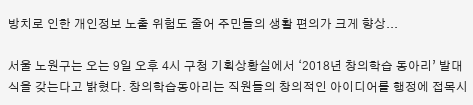방치로 인한 개인정보 노출 위험도 줄어 주민들의 생활 편의가 크게 향상...

서울 노원구는 오는 9일 오후 4시 구청 기획상황실에서 ‘2018년 창의학습 동아리’ 발대식을 갖는다고 밝혔다. 창의학습동아리는 직원들의 창의적인 아이디어를 행정에 접목시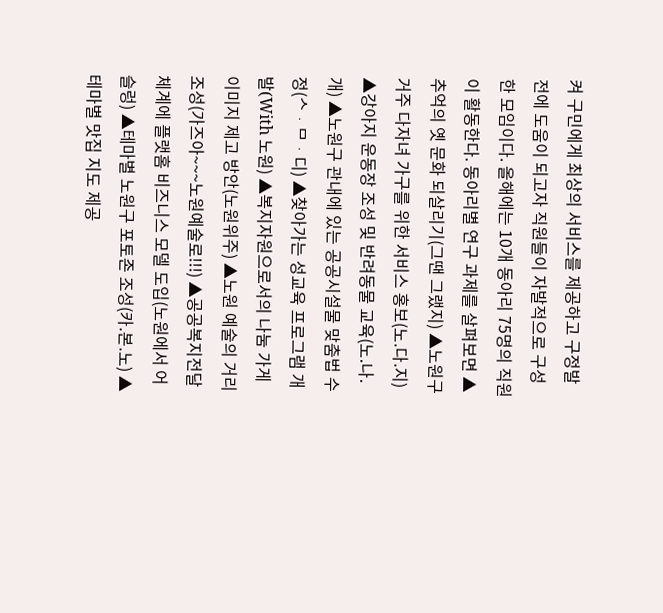켜 구민에게 최상의 서비스를 제공하고 구정발전에 도움이 되고자 직원들이 자발적으로 구성한 모임이다. 올해에는 10개 동아리 75명의 직원이 활동한다. 동아리별 연구 과제를 살펴보면 ▲추억의 옛 문화 되살리기(그땐 그랬지) ▲노원구 거주 다자녀 가구를 위한 서비스 홍보(노․다․지) ▲강아지 운동장 조성 및 반려동물 교육(노․나․개) ▲노원구 관내에 있는 공공시설물 맞춤법 수정(ᄉᆞᄆᆞ디) ▲찾아가는 성교육 프로그램 개발(With 노원) ▲복지자원으로서의 나눔 가게 이미지 제고 방안(노원위주) ▲노원 예술의 거리 조성(가즈아~~~노원예술로!!!) ▲공공복지전달체계에 플랫홈 비즈니스 모델 도입(노원에서 어슬렁) ▲테마별 노원구 포토존 조성(카․본․노) ▲테마별 맛집 지도 제공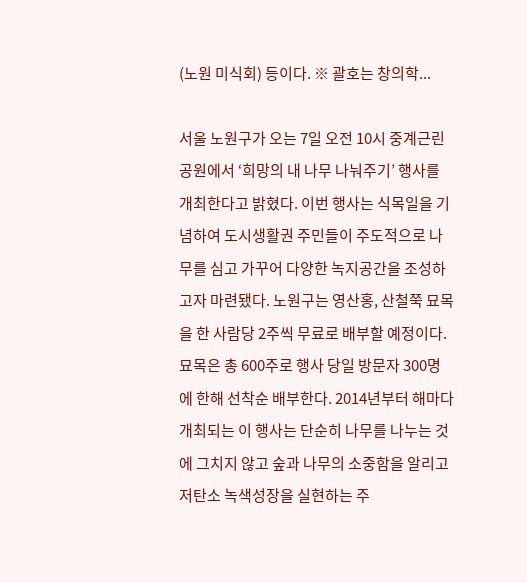(노원 미식회) 등이다. ※ 괄호는 창의학...

서울 노원구가 오는 7일 오전 10시 중계근린공원에서 ‘희망의 내 나무 나눠주기’ 행사를 개최한다고 밝혔다. 이번 행사는 식목일을 기념하여 도시생활권 주민들이 주도적으로 나무를 심고 가꾸어 다양한 녹지공간을 조성하고자 마련됐다. 노원구는 영산홍, 산철쭉 묘목을 한 사람당 2주씩 무료로 배부할 예정이다. 묘목은 총 600주로 행사 당일 방문자 300명에 한해 선착순 배부한다. 2014년부터 해마다 개최되는 이 행사는 단순히 나무를 나누는 것에 그치지 않고 숲과 나무의 소중함을 알리고 저탄소 녹색성장을 실현하는 주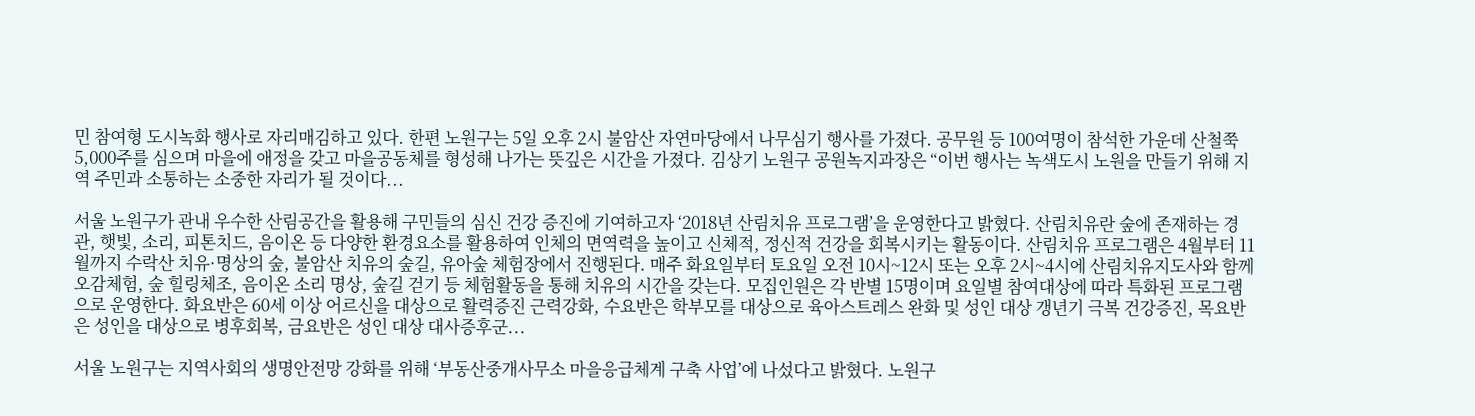민 참여형 도시녹화 행사로 자리매김하고 있다. 한편 노원구는 5일 오후 2시 불암산 자연마당에서 나무심기 행사를 가졌다. 공무원 등 100여명이 참석한 가운데 산철쭉 5,000주를 심으며 마을에 애정을 갖고 마을공동체를 형성해 나가는 뜻깊은 시간을 가졌다. 김상기 노원구 공원녹지과장은 “이번 행사는 녹색도시 노원을 만들기 위해 지역 주민과 소통하는 소중한 자리가 될 것이다...

서울 노원구가 관내 우수한 산림공간을 활용해 구민들의 심신 건강 증진에 기여하고자 ‘2018년 산림치유 프로그램’을 운영한다고 밝혔다. 산림치유란 숲에 존재하는 경관, 햇빛, 소리, 피톤치드, 음이온 등 다양한 환경요소를 활용하여 인체의 면역력을 높이고 신체적, 정신적 건강을 회복시키는 활동이다. 산림치유 프로그램은 4월부터 11월까지 수락산 치유·명상의 숲, 불암산 치유의 숲길, 유아숲 체험장에서 진행된다. 매주 화요일부터 토요일 오전 10시~12시 또는 오후 2시~4시에 산림치유지도사와 함께 오감체험, 숲 힐링체조, 음이온 소리 명상, 숲길 걷기 등 체험활동을 통해 치유의 시간을 갖는다. 모집인원은 각 반별 15명이며 요일별 참여대상에 따라 특화된 프로그램으로 운영한다. 화요반은 60세 이상 어르신을 대상으로 활력증진 근력강화, 수요반은 학부모를 대상으로 육아스트레스 완화 및 성인 대상 갱년기 극복 건강증진, 목요반은 성인을 대상으로 병후회복, 금요반은 성인 대상 대사증후군...

서울 노원구는 지역사회의 생명안전망 강화를 위해 ‘부동산중개사무소 마을응급체계 구축 사업’에 나섰다고 밝혔다. 노원구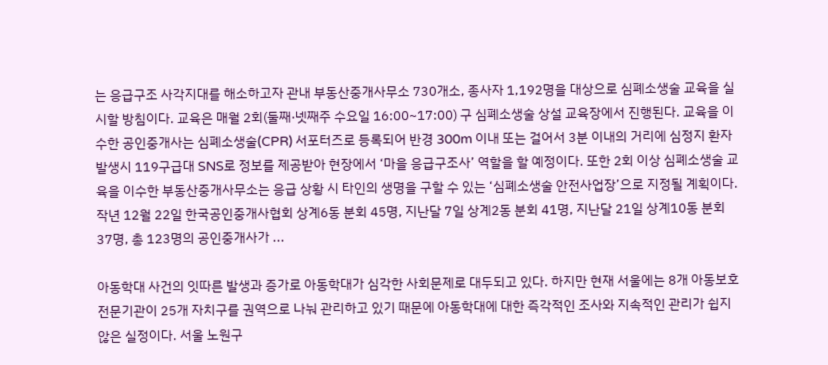는 응급구조 사각지대를 해소하고자 관내 부동산중개사무소 730개소, 종사자 1,192명을 대상으로 심폐소생술 교육을 실시할 방침이다. 교육은 매월 2회(둘째·넷째주 수요일 16:00~17:00) 구 심폐소생술 상설 교육장에서 진행된다. 교육을 이수한 공인중개사는 심폐소생술(CPR) 서포터즈로 등록되어 반경 300m 이내 또는 걸어서 3분 이내의 거리에 심정지 환자 발생시 119구급대 SNS로 정보를 제공받아 현장에서 ‘마을 응급구조사’ 역할을 할 예정이다. 또한 2회 이상 심폐소생술 교육을 이수한 부동산중개사무소는 응급 상황 시 타인의 생명을 구할 수 있는 ‘심폐소생술 안전사업장’으로 지정될 계획이다. 작년 12월 22일 한국공인중개사협회 상계6동 분회 45명, 지난달 7일 상계2동 분회 41명, 지난달 21일 상계10동 분회 37명, 총 123명의 공인중개사가 ...

아동학대 사건의 잇따른 발생과 증가로 아동학대가 심각한 사회문제로 대두되고 있다. 하지만 현재 서울에는 8개 아동보호전문기관이 25개 자치구를 권역으로 나눠 관리하고 있기 때문에 아동학대에 대한 즉각적인 조사와 지속적인 관리가 쉽지 않은 실정이다. 서울 노원구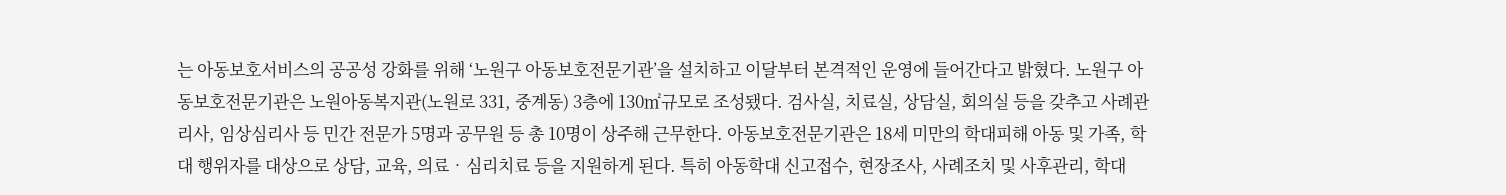는 아동보호서비스의 공공성 강화를 위해 ‘노원구 아동보호전문기관’을 설치하고 이달부터 본격적인 운영에 들어간다고 밝혔다. 노원구 아동보호전문기관은 노원아동복지관(노원로 331, 중계동) 3층에 130㎡규모로 조성됐다. 검사실, 치료실, 상담실, 회의실 등을 갖추고 사례관리사, 임상심리사 등 민간 전문가 5명과 공무원 등 총 10명이 상주해 근무한다. 아동보호전문기관은 18세 미만의 학대피해 아동 및 가족, 학대 행위자를 대상으로 상담, 교육, 의료‧심리치료 등을 지원하게 된다. 특히 아동학대 신고접수, 현장조사, 사례조치 및 사후관리, 학대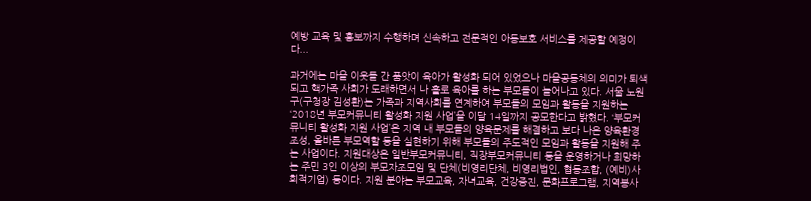예방 교육 및 홍보까지 수행하며 신속하고 전문적인 아동보호 서비스를 제공할 예정이다...

과거에는 마을 이웃들 간 품앗이 육아가 활성화 되어 있었으나 마을공동체의 의미가 퇴색되고 핵가족 사회가 도래하면서 나 홀로 육아를 하는 부모들이 늘어나고 있다. 서울 노원구(구청장 김성환)는 가족과 지역사회를 연계하여 부모들의 모임과 활동을 지원하는 ‘2018년 부모커뮤니티 활성화 지원 사업’을 이달 14일까지 공모한다고 밝혔다. ‘부모커뮤니티 활성화 지원 사업’은 지역 내 부모들의 양육문제를 해결하고 보다 나은 양육환경 조성, 올바른 부모역할 등을 실현하기 위해 부모들의 주도적인 모임과 활동을 지원해 주는 사업이다. 지원대상은 일반부모커뮤니티, 직장부모커뮤니티 등을 운영하거나 희망하는 주민 3인 이상의 부모자조모임 및 단체(비영리단체, 비영리법인, 협동조합, (예비)사회적기업) 등이다. 지원 분야는 부모교육, 자녀교육, 건강증진, 문화프로그램, 지역봉사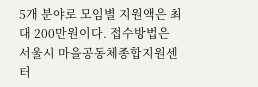5개 분야로 모임별 지원액은 최대 200만원이다. 접수방법은 서울시 마을공동체종합지원센터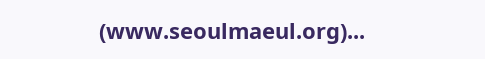(www.seoulmaeul.org)...